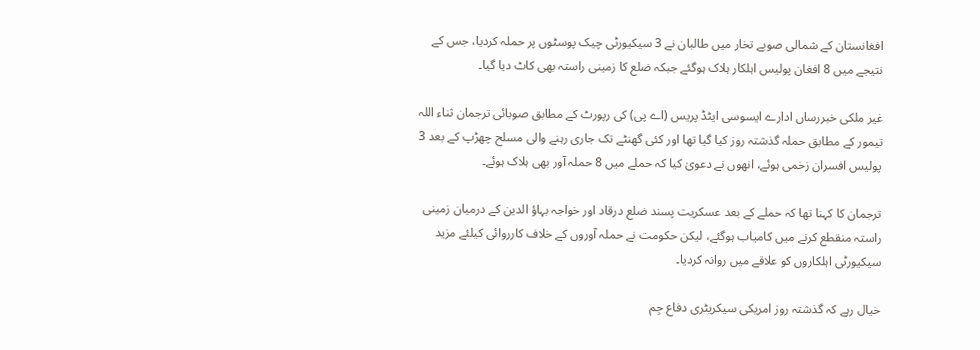افغانستان کے شمالی صوبے تخار میں طالبان نے 3 سیکیورٹی چیک پوسٹوں پر حملہ کردیا، جس کے نتیجے میں 8 افغان پولیس اہلکار ہلاک ہوگئے جبکہ ضلع کا زمینی راستہ بھی کاٹ دیا گیا۔

غیر ملکی خبررساں ادارے ایسوسی ایٹڈ پریس (اے پی) کی رپورٹ کے مطابق صوبائی ترجمان ثناء اللہ تیمور کے مطابق حملہ گذشتہ روز کیا گیا تھا اور کئی گھنٹے تک جاری رہنے والی مسلح چھڑپ کے بعد 3 پولیس افسران زخمی ہوئے، انھوں نے دعویٰ کیا کہ حملے میں 8 حملہ آور بھی ہلاک ہوئے۔

ترجمان کا کہنا تھا کہ حملے کے بعد عسکریت پسند ضلع درقاد اور خواجہ بہاؤ الدین کے درمیان زمینی راستہ منقطع کرنے میں کامیاب ہوگئے، لیکن حکومت نے حملہ آوروں کے خلاف کارروائی کیلئے مزید سیکیورٹی اہلکاروں کو علاقے میں روانہ کردیا۔

خیال رہے کہ گذشتہ روز امریکی سیکریٹری دفاع جِم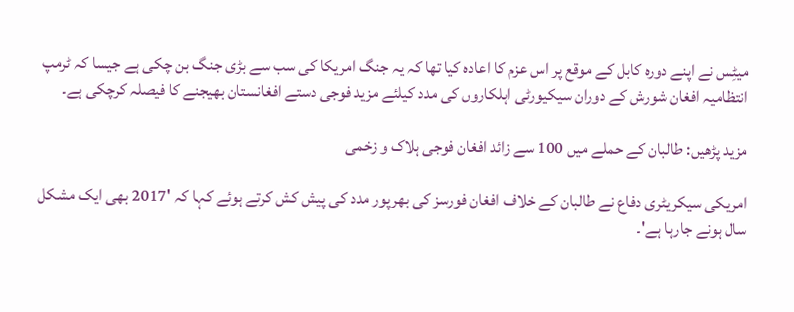میٹِس نے اپنے دورہ کابل کے موقع پر اس عزم کا اعادہ کیا تھا کہ یہ جنگ امریکا کی سب سے بڑی جنگ بن چکی ہے جیسا کہ ٹرمپ انتظامیہ افغان شورش کے دوران سیکیورٹی اہلکاروں کی مدد کیلئے مزید فوجی دستے افغانستان بھیجنے کا فیصلہ کرچکی ہے۔

مزید پڑھیں: طالبان کے حملے میں 100 سے زائد افغان فوجی ہلاک و زخمی

امریکی سیکریٹری دفاع نے طالبان کے خلاف افغان فورسز کی بھرپور مدد کی پیش کش کرتے ہوئے کہا کہ '2017 بھی ایک مشکل سال ہونے جارہا ہے'۔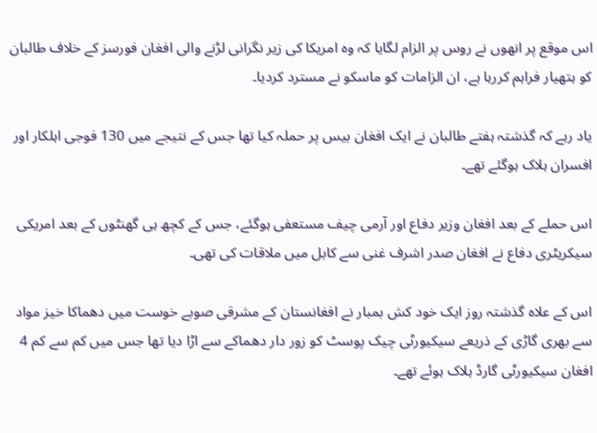اس موقع پر انھوں نے روس پر الزام لگایا کہ وہ امریکا کی زیر نگرانی لڑنے والی افغان فورسز کے خلاف طالبان کو ہتھیار فراہم کررہا ہے، ان الزامات کو ماسکو نے مسترد کردیا۔

یاد رہے کہ گذشتہ ہفتے طالبان نے ایک افغان بیس پر حملہ کیا تھا جس کے نتیجے میں 130 فوجی اہلکار اور افسران ہلاک ہوگئے تھے۔

اس حملے کے بعد افغان وزیر دفاع اور آرمی چیف مستعفی ہوگئے، جس کے کچھ ہی گھنٹوں کے بعد امریکی سیکریٹری دفاع نے افغان صدر اشرف غنی سے کابل میں ملاقات کی تھی۔

اس کے علاہ گذشتہ روز ایک خود کش بمبار نے افغانستان کے مشرقی صوبے خوست میں دھماکا خیز مواد سے بھری گاڑی کے ذریعے سیکیورٹی چیک پوسٹ کو زور دار دھماکے سے اڑا دیا تھا جس میں کم سے کم 4 افغان سیکیورٹی گارڈ ہلاک ہوئے تھے۔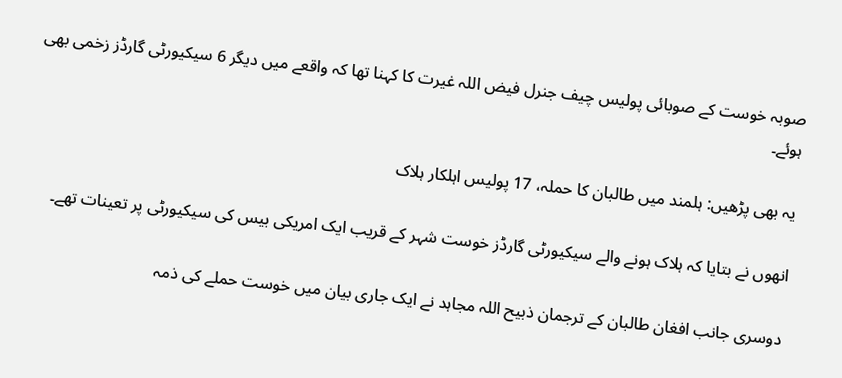صوبہ خوست کے صوبائی پولیس چیف جنرل فیض اللہ غیرت کا کہنا تھا کہ واقعے میں دیگر 6 سیکیورٹی گارڈز زخمی بھی ہوئے۔

یہ بھی پڑھیں: ہلمند میں طالبان کا حملہ، 17 پولیس اہلکار ہلاک

انھوں نے بتایا کہ ہلاک ہونے والے سیکیورٹی گارڈز خوست شہر کے قریب ایک امریکی بیس کی سیکیورٹی پر تعینات تھے۔

دوسری جانب افغان طالبان کے ترجمان ذبیح اللہ مجاہد نے ایک جاری بیان میں خوست حملے کی ذمہ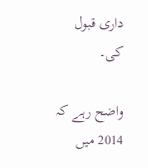داری قبول کی۔

واضح رہے کہ 2014 میں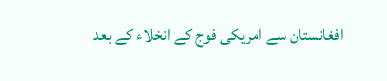افغانستان سے امریکی فوج کے انخلاء کے بعد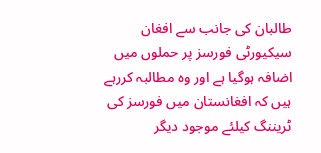طالبان کی جانب سے افغان سیکیورٹی فورسز پر حملوں میں اضافہ ہوگیا ہے اور وہ مطالبہ کررہے ہیں کہ افغانستان میں فورسز کی ٹریننگ کیلئے موجود دیگر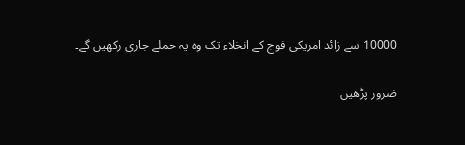10000 سے زائد امریکی فوج کے انخلاء تک وہ یہ حملے جاری رکھیں گے۔

ضرور پڑھیں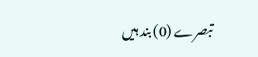تبصرے (0) بند ہیں